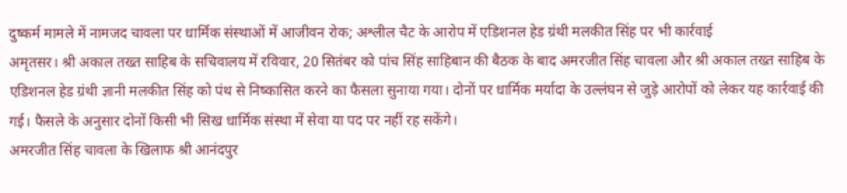दुष्कर्म मामले में नामजद चावला पर धार्मिक संस्थाओं में आजीवन रोक; अश्लील चैट के आरोप में एडिशनल हेड ग्रंथी मलकीत सिंह पर भी कार्रवाई
अमृतसर। श्री अकाल तख्त साहिब के सचिवालय में रविवार, 20 सितंबर को पांच सिंह साहिबान की बैठक के बाद अमरजीत सिंह चावला और श्री अकाल तख्त साहिब के एडिशनल हेड ग्रंथी ज्ञानी मलकीत सिंह को पंथ से निष्कासित करने का फैसला सुनाया गया। दोनों पर धार्मिक मर्यादा के उल्लंघन से जुड़े आरोपों को लेकर यह कार्रवाई की गई। फैसले के अनुसार दोनों किसी भी सिख धार्मिक संस्था में सेवा या पद पर नहीं रह सकेंगे।
अमरजीत सिंह चावला के खिलाफ श्री आनंदपुर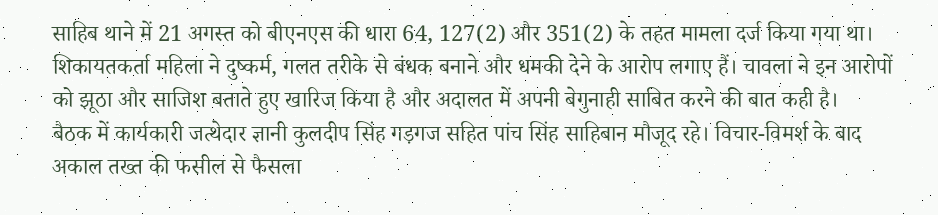साहिब थाने में 21 अगस्त को बीएनएस की धारा 64, 127(2) और 351(2) के तहत मामला दर्ज किया गया था। शिकायतकर्ता महिला ने दुष्कर्म, गलत तरीके से बंधक बनाने और धमकी देने के आरोप लगाए हैं। चावला ने इन आरोपों को झूठा और साजिश बताते हुए खारिज किया है और अदालत में अपनी बेगुनाही साबित करने की बात कही है।
बैठक में कार्यकारी जत्थेदार ज्ञानी कुलदीप सिंह गड़गज सहित पांच सिंह साहिबान मौजूद रहे। विचार-विमर्श के बाद अकाल तख्त की फसील से फैसला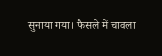सुनाया गया। फैसले में चावला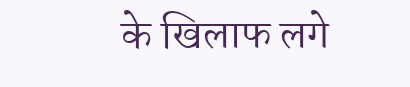के खिलाफ लगे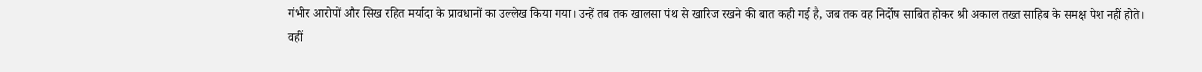गंभीर आरोपों और सिख रहित मर्यादा के प्रावधानों का उल्लेख किया गया। उन्हें तब तक खालसा पंथ से खारिज रखने की बात कही गई है, जब तक वह निर्दोष साबित होकर श्री अकाल तख्त साहिब के समक्ष पेश नहीं होते।
वहीं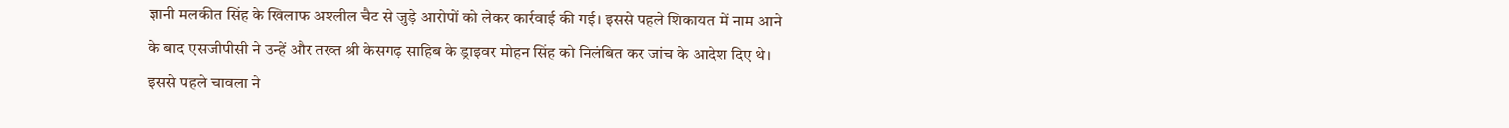ज्ञानी मलकीत सिंह के खिलाफ अश्लील चैट से जुड़े आरोपों को लेकर कार्रवाई की गई। इससे पहले शिकायत में नाम आने के बाद एसजीपीसी ने उन्हें और तख्त श्री केसगढ़ साहिब के ड्राइवर मोहन सिंह को निलंबित कर जांच के आदेश दिए थे।
इससे पहले चावला ने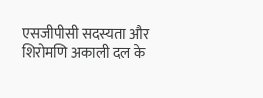एसजीपीसी सदस्यता और शिरोमणि अकाली दल के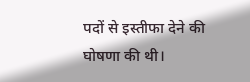पदों से इस्तीफा देने की घोषणा की थी।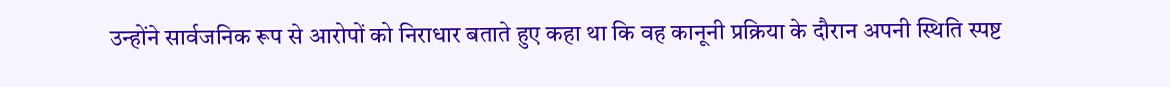उन्होंने सार्वजनिक रूप से आरोपों को निराधार बताते हुए कहा था कि वह कानूनी प्रक्रिया के दौरान अपनी स्थिति स्पष्ट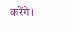करेंगे।